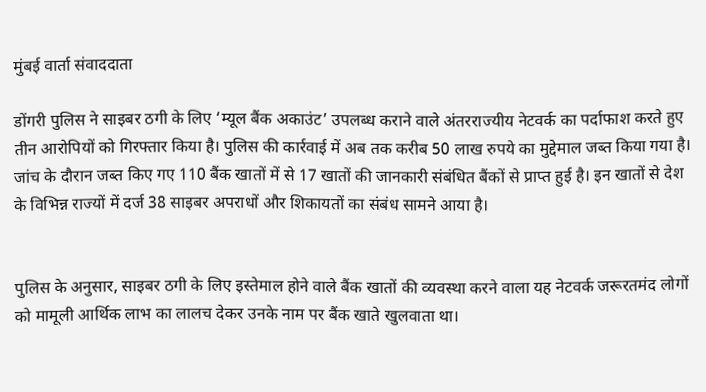मुंबई वार्ता संवाददाता

डोंगरी पुलिस ने साइबर ठगी के लिए ‘म्यूल बैंक अकाउंट’ उपलब्ध कराने वाले अंतरराज्यीय नेटवर्क का पर्दाफाश करते हुए तीन आरोपियों को गिरफ्तार किया है। पुलिस की कार्रवाई में अब तक करीब 50 लाख रुपये का मुद्देमाल जब्त किया गया है। जांच के दौरान जब्त किए गए 110 बैंक खातों में से 17 खातों की जानकारी संबंधित बैंकों से प्राप्त हुई है। इन खातों से देश के विभिन्न राज्यों में दर्ज 38 साइबर अपराधों और शिकायतों का संबंध सामने आया है।


पुलिस के अनुसार, साइबर ठगी के लिए इस्तेमाल होने वाले बैंक खातों की व्यवस्था करने वाला यह नेटवर्क जरूरतमंद लोगों को मामूली आर्थिक लाभ का लालच देकर उनके नाम पर बैंक खाते खुलवाता था।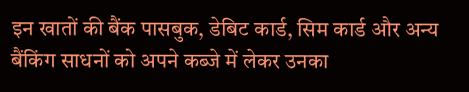इन खातों की बैंक पासबुक, डेबिट कार्ड, सिम कार्ड और अन्य बैंकिंग साधनों को अपने कब्जे में लेकर उनका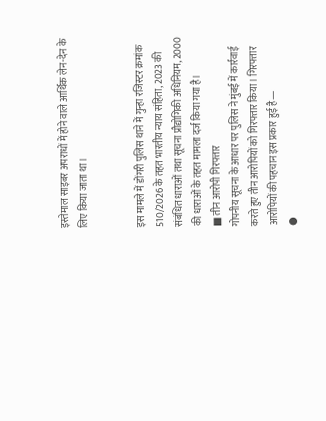इस्तेमाल साइबर अपराधों में होने वाले आर्थिक लेन-देन के लिए किया जाता था।


इस मामले में डोंगरी पुलिस थाने में गुन्हा रजिस्टर क्रमांक 510/2026 के तहत भारतीय न्याय संहिता, 2023 की संबंधित धाराओं तथा सूचना प्रौद्योगिकी अधिनियम, 2000 की धाराओं के तहत मामला दर्ज किया गया है।
■ तीन आरोपी गिरफ्तार
गोपनीय सूचना के आधार पर पुलिस ने मुंबई में कार्रवाई करते हुए तीन आरोपियों को गिरफ्तार किया। गिरफ्तार आरोपियों की पहचान इस प्रकार हुई है—
●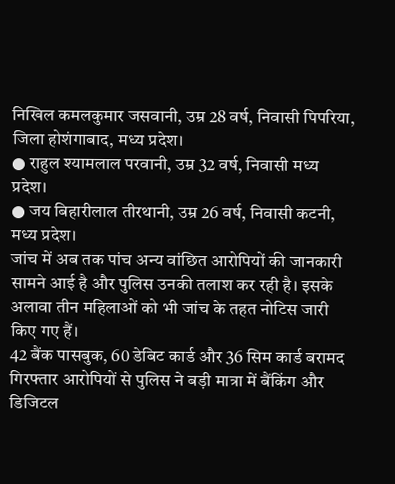निखिल कमलकुमार जसवानी, उम्र 28 वर्ष, निवासी पिपरिया, जिला होशंगाबाद, मध्य प्रदेश।
● राहुल श्यामलाल परवानी, उम्र 32 वर्ष, निवासी मध्य प्रदेश।
● जय बिहारीलाल तीरथानी, उम्र 26 वर्ष, निवासी कटनी, मध्य प्रदेश।
जांच में अब तक पांच अन्य वांछित आरोपियों की जानकारी सामने आई है और पुलिस उनकी तलाश कर रही है। इसके अलावा तीन महिलाओं को भी जांच के तहत नोटिस जारी किए गए हैं।
42 बैंक पासबुक, 60 डेबिट कार्ड और 36 सिम कार्ड बरामद
गिरफ्तार आरोपियों से पुलिस ने बड़ी मात्रा में बैंकिंग और डिजिटल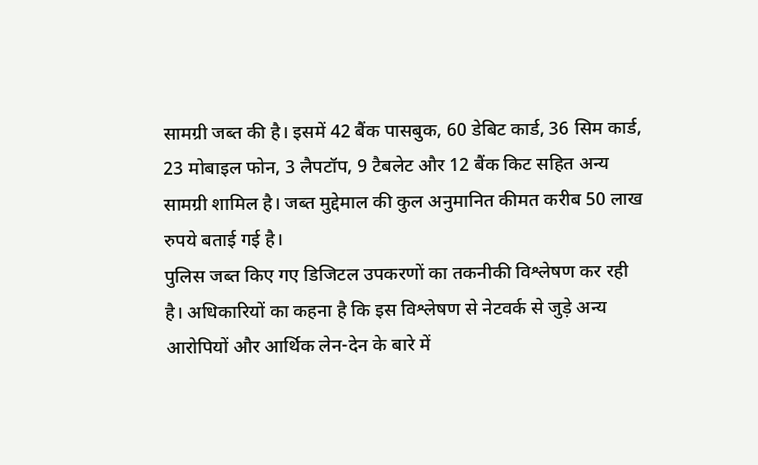सामग्री जब्त की है। इसमें 42 बैंक पासबुक, 60 डेबिट कार्ड, 36 सिम कार्ड, 23 मोबाइल फोन, 3 लैपटॉप, 9 टैबलेट और 12 बैंक किट सहित अन्य सामग्री शामिल है। जब्त मुद्देमाल की कुल अनुमानित कीमत करीब 50 लाख रुपये बताई गई है।
पुलिस जब्त किए गए डिजिटल उपकरणों का तकनीकी विश्लेषण कर रही है। अधिकारियों का कहना है कि इस विश्लेषण से नेटवर्क से जुड़े अन्य आरोपियों और आर्थिक लेन-देन के बारे में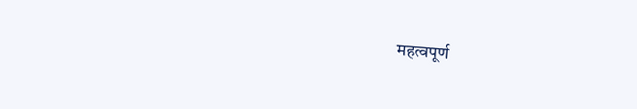महत्वपूर्ण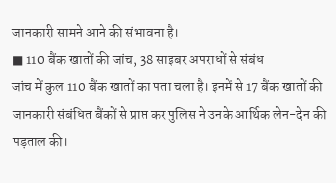जानकारी सामने आने की संभावना है।
■ 110 बैंक खातों की जांच, 38 साइबर अपराधों से संबंध
जांच में कुल 110 बैंक खातों का पता चला है। इनमें से 17 बैंक खातों की जानकारी संबंधित बैंकों से प्राप्त कर पुलिस ने उनके आर्थिक लेन-देन की पड़ताल की।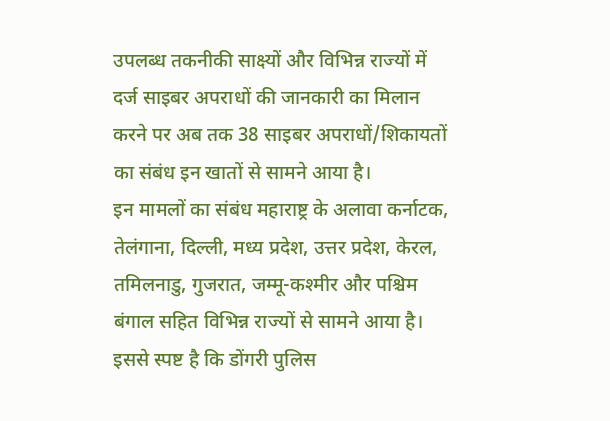उपलब्ध तकनीकी साक्ष्यों और विभिन्न राज्यों में दर्ज साइबर अपराधों की जानकारी का मिलान करने पर अब तक 38 साइबर अपराधों/शिकायतों का संबंध इन खातों से सामने आया है।
इन मामलों का संबंध महाराष्ट्र के अलावा कर्नाटक, तेलंगाना, दिल्ली, मध्य प्रदेश, उत्तर प्रदेश, केरल, तमिलनाडु, गुजरात, जम्मू-कश्मीर और पश्चिम बंगाल सहित विभिन्न राज्यों से सामने आया है। इससे स्पष्ट है कि डोंगरी पुलिस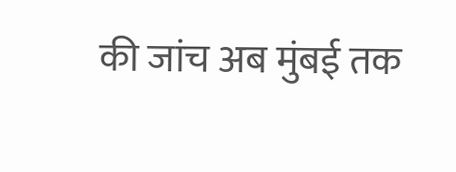की जांच अब मुंबई तक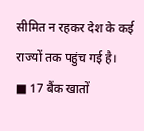सीमित न रहकर देश के कई राज्यों तक पहुंच गई है।
■ 17 बैंक खातों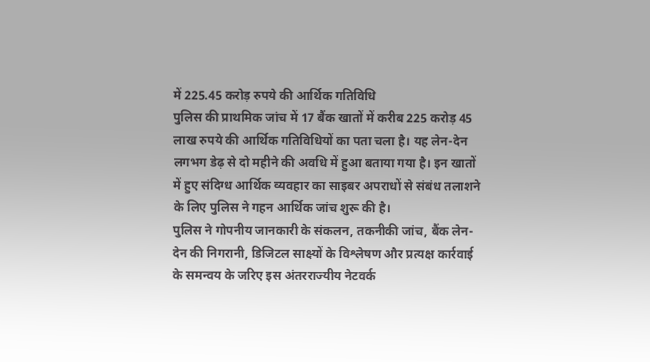में 225.45 करोड़ रुपये की आर्थिक गतिविधि
पुलिस की प्राथमिक जांच में 17 बैंक खातों में करीब 225 करोड़ 45 लाख रुपये की आर्थिक गतिविधियों का पता चला है। यह लेन-देन लगभग डेढ़ से दो महीने की अवधि में हुआ बताया गया है। इन खातों में हुए संदिग्ध आर्थिक व्यवहार का साइबर अपराधों से संबंध तलाशने के लिए पुलिस ने गहन आर्थिक जांच शुरू की है।
पुलिस ने गोपनीय जानकारी के संकलन, तकनीकी जांच, बैंक लेन-देन की निगरानी, डिजिटल साक्ष्यों के विश्लेषण और प्रत्यक्ष कार्रवाई के समन्वय के जरिए इस अंतरराज्यीय नेटवर्क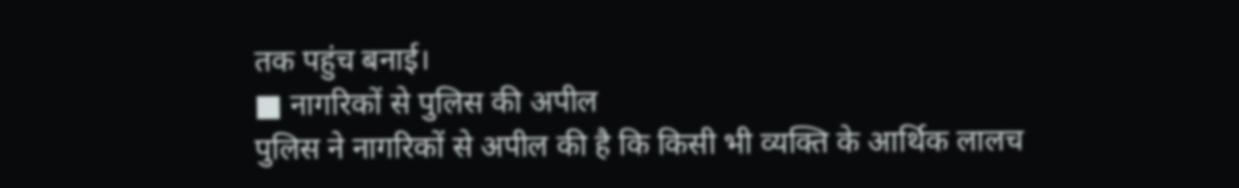तक पहुंच बनाई।
■ नागरिकों से पुलिस की अपील
पुलिस ने नागरिकों से अपील की है कि किसी भी व्यक्ति के आर्थिक लालच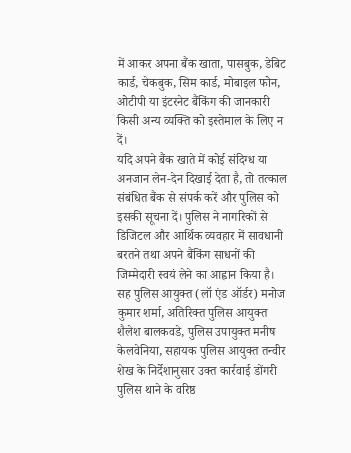में आकर अपना बैंक खाता, पासबुक, डेबिट कार्ड, चेकबुक, सिम कार्ड, मोबाइल फोन, ओटीपी या इंटरनेट बैंकिंग की जानकारी किसी अन्य व्यक्ति को इस्तेमाल के लिए न दें।
यदि अपने बैंक खाते में कोई संदिग्ध या अनजान लेन-देन दिखाई देता है, तो तत्काल संबंधित बैंक से संपर्क करें और पुलिस को इसकी सूचना दें। पुलिस ने नागरिकों से डिजिटल और आर्थिक व्यवहार में सावधानी बरतने तथा अपने बैंकिंग साधनों की जिम्मेदारी स्वयं लेने का आह्वान किया है।
सह पुलिस आयुक्त (लॉ एंड ऑर्डर) मनोज कुमार शर्मा, अतिरिक्त पुलिस आयुक्त शैलेश बालकवडे, पुलिस उपायुक्त मनीष केलवेनिया, सहायक पुलिस आयुक्त तन्वीर शेख के निर्देशानुसार उक्त कार्रवाई डोंगरी पुलिस थाने के वरिष्ठ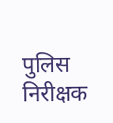पुलिस निरीक्षक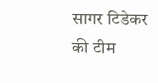सागर टिडेकर की टीम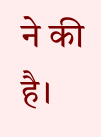ने की है।